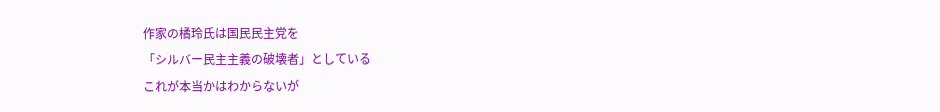作家の橘玲氏は国民民主党を
「シルバー民主主義の破壊者」としている
これが本当かはわからないが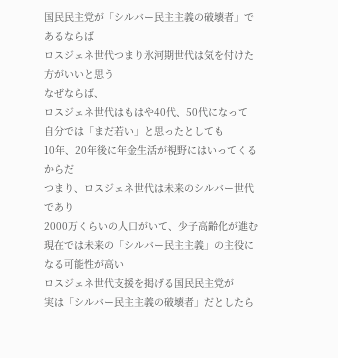国民民主党が「シルバー民主主義の破壊者」であるならば
ロスジェネ世代つまり氷河期世代は気を付けた方がいいと思う
なぜならば、
ロスジェネ世代はもはや40代、50代になって
自分では「まだ若い」と思ったとしても
10年、20年後に年金生活が視野にはいってくるからだ
つまり、ロスジェネ世代は未来のシルバー世代であり
2000万くらいの人口がいて、少子高齢化が進む現在では未来の「シルバー民主主義」の主役になる可能性が高い
ロスジェネ世代支援を掲げる国民民主党が
実は「シルバー民主主義の破壊者」だとしたら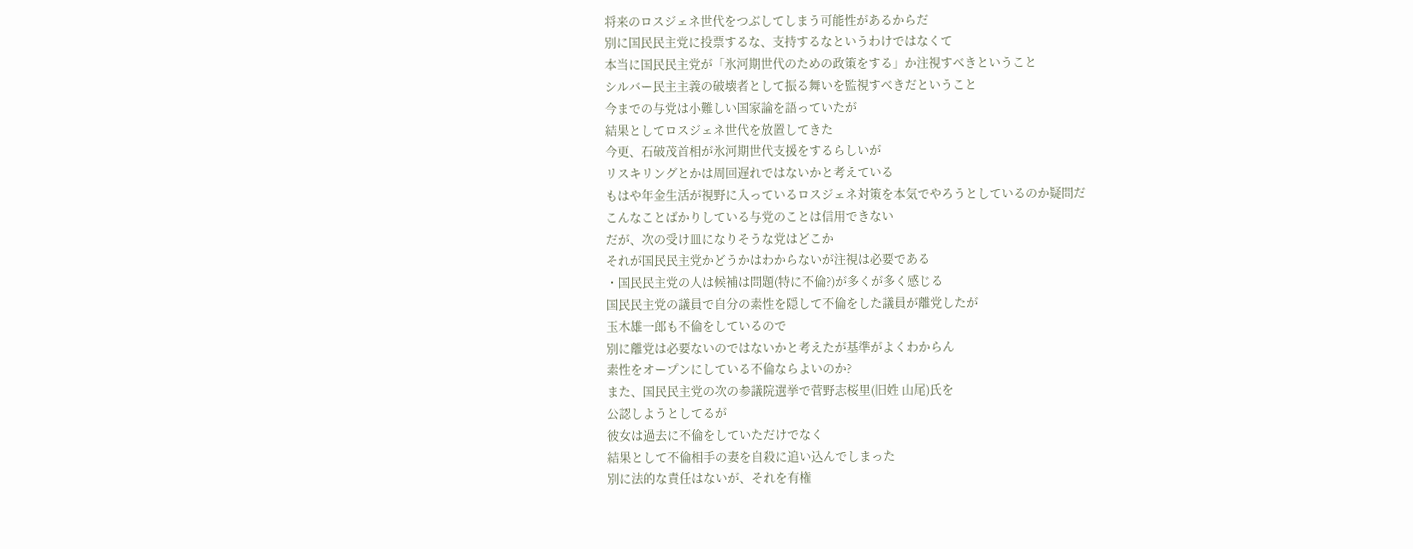将来のロスジェネ世代をつぶしてしまう可能性があるからだ
別に国民民主党に投票するな、支持するなというわけではなくて
本当に国民民主党が「氷河期世代のための政策をする」か注視すべきということ
シルバー民主主義の破壊者として振る舞いを監視すべきだということ
今までの与党は小難しい国家論を語っていたが
結果としてロスジェネ世代を放置してきた
今更、石破茂首相が氷河期世代支援をするらしいが
リスキリングとかは周回遅れではないかと考えている
もはや年金生活が視野に入っているロスジェネ対策を本気でやろうとしているのか疑問だ
こんなことばかりしている与党のことは信用できない
だが、次の受け皿になりそうな党はどこか
それが国民民主党かどうかはわからないが注視は必要である
・国民民主党の人は候補は問題(特に不倫?)が多くが多く感じる
国民民主党の議員で自分の素性を隠して不倫をした議員が離党したが
玉木雄一郎も不倫をしているので
別に離党は必要ないのではないかと考えたが基準がよくわからん
素性をオープンにしている不倫ならよいのか?
また、国民民主党の次の参議院選挙で菅野志桜里(旧姓 山尾)氏を
公認しようとしてるが
彼女は過去に不倫をしていただけでなく
結果として不倫相手の妻を自殺に追い込んでしまった
別に法的な責任はないが、それを有権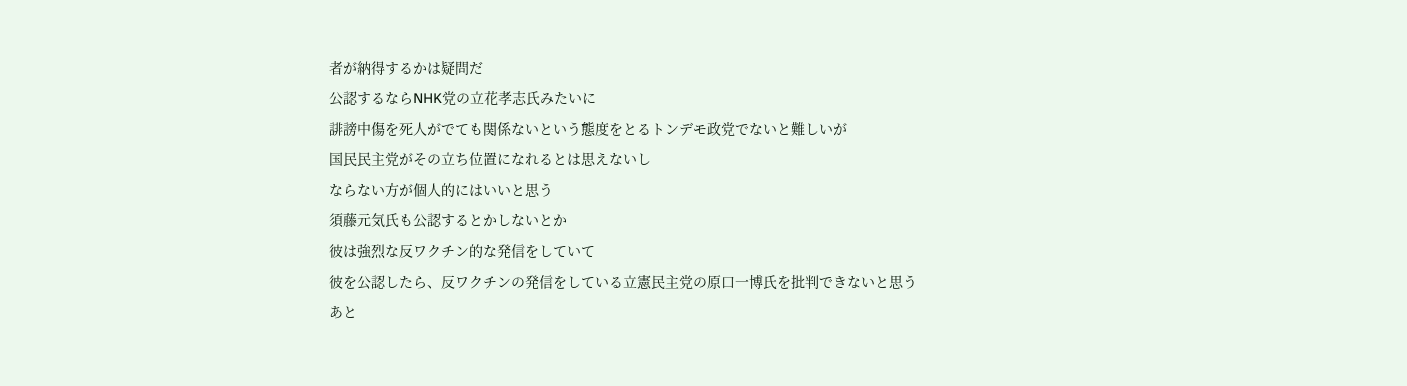者が納得するかは疑問だ
公認するならNHK党の立花孝志氏みたいに
誹謗中傷を死人がでても関係ないという態度をとるトンデモ政党でないと難しいが
国民民主党がその立ち位置になれるとは思えないし
ならない方が個人的にはいいと思う
須藤元気氏も公認するとかしないとか
彼は強烈な反ワクチン的な発信をしていて
彼を公認したら、反ワクチンの発信をしている立憲民主党の原口一博氏を批判できないと思う
あと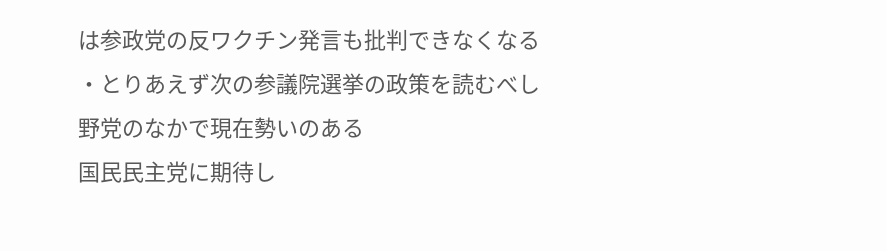は参政党の反ワクチン発言も批判できなくなる
・とりあえず次の参議院選挙の政策を読むべし
野党のなかで現在勢いのある
国民民主党に期待し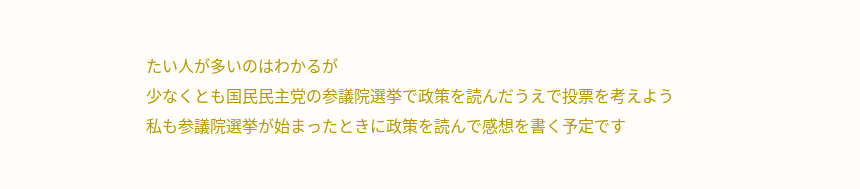たい人が多いのはわかるが
少なくとも国民民主党の参議院選挙で政策を読んだうえで投票を考えよう
私も参議院選挙が始まったときに政策を読んで感想を書く予定です